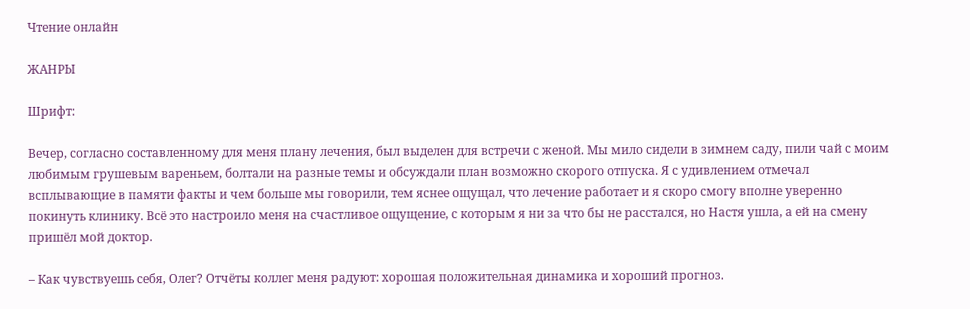Чтение онлайн

ЖАНРЫ

Шрифт:

Вечер, согласно составленному для меня плану лечения, был выделен для встречи с женой. Мы мило сидели в зимнем саду, пили чай с моим любимым грушевым вареньем, болтали на разные темы и обсуждали план возможно скорого отпуска. Я с удивлением отмечал всплывающие в памяти факты и чем больше мы говорили, тем яснее ощущал, что лечение работает и я скоро смогу вполне уверенно покинуть клинику. Всё это настроило меня на счастливое ощущение, с которым я ни за что бы не расстался, но Настя ушла, а ей на смену пришёл мой доктор.

– Как чувствуешь себя, Олег? Отчёты коллег меня радуют: хорошая положительная динамика и хороший прогноз.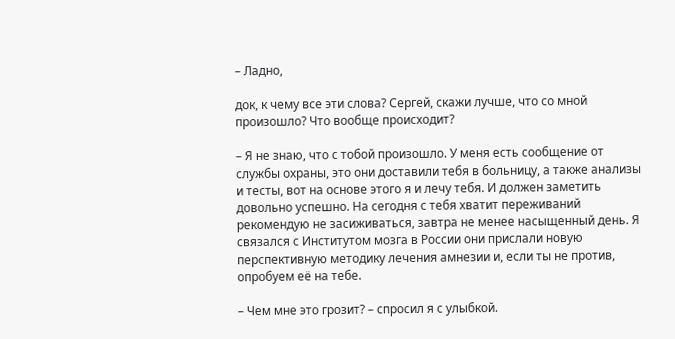– Ладно,

док, к чему все эти слова? Сергей, скажи лучше, что со мной произошло? Что вообще происходит?

– Я не знаю, что с тобой произошло. У меня есть сообщение от службы охраны, это они доставили тебя в больницу, а также анализы и тесты, вот на основе этого я и лечу тебя. И должен заметить довольно успешно. На сегодня с тебя хватит переживаний рекомендую не засиживаться, завтра не менее насыщенный день. Я связался с Институтом мозга в России они прислали новую перспективную методику лечения амнезии и, если ты не против, опробуем её на тебе.

– Чем мне это грозит? – спросил я с улыбкой.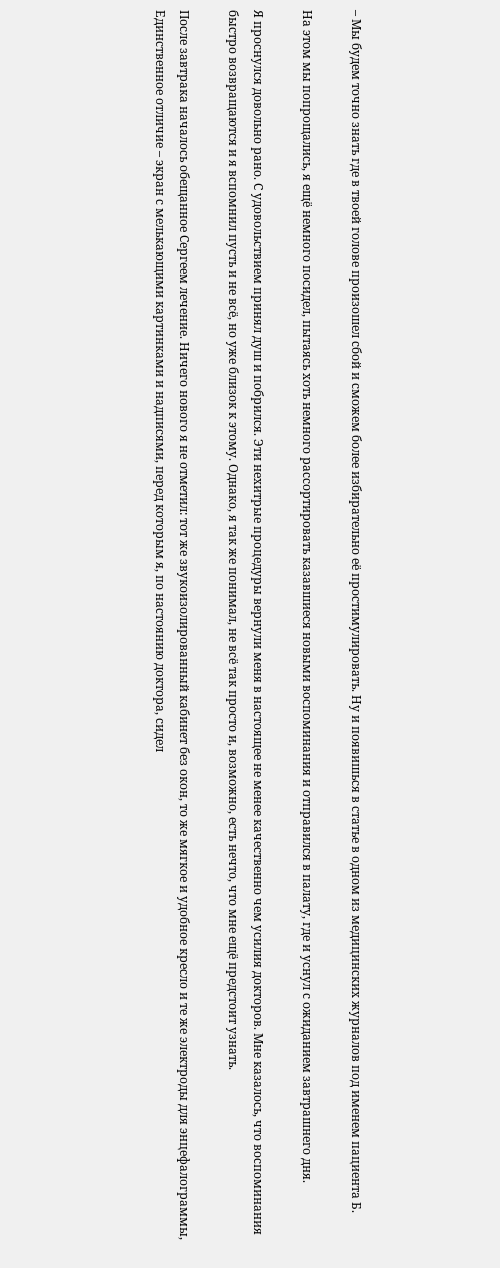– Мы будем точно знать где в твоей голове произошел сбой и сможем более избирательно её простимулировать. Ну и появишься в статье в одном из медицинских журналов под именем пациента Б.

На этом мы попрощались, я ещё немного посидел, пытаясь хоть немного рассортировать казавшиеся новыми воспоминания и отправился в палату, где и уснул с ожиданием завтрашнего дня.

Я проснулся довольно рано. С удовольствием принял душ и побрился. Эти нехитрые процедуры вернули меня в настоящее не менее качественно чем усилия докторов. Мне казалось, что воспоминания быстро возвращаются и я вспомнил пусть и не всё, но уже близок к этому. Однако, я так же понимал, не всё так просто и, возможно, есть нечто, что мне ещё предстоит узнать.

После завтрака началось обещанное Сергеем лечение. Ничего нового я не отметил: тот же звукоизолированный кабинет без окон, то же мягкое и удобное кресло и те же электроды для энцефалограммы, Единственное отличие – экран с мелькающими картинками и надписями, перед которым я, по настоянию доктора, сидел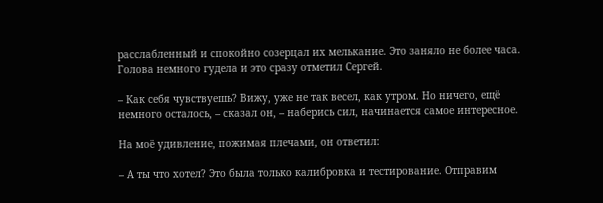расслабленный и спокойно созерцал их мелькание. Это заняло не более часа. Голова немного гудела и это сразу отметил Сергей.

– Как себя чувствуешь? Вижу, уже не так весел, как утром. Но ничего, ещё немного осталось, – сказал он, – наберись сил, начинается самое интересное.

На моё удивление, пожимая плечами, он ответил:

– А ты что хотел? Это была только калибровка и тестирование. Отправим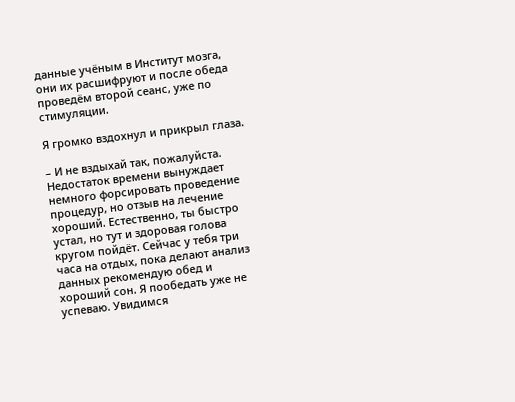данные учёным в Институт мозга, они их расшифруют и после обеда проведём второй сеанс, уже по стимуляции.

Я громко вздохнул и прикрыл глаза.

– И не вздыхай так, пожалуйста. Недостаток времени вынуждает немного форсировать проведение процедур, но отзыв на лечение хороший. Естественно, ты быстро устал, но тут и здоровая голова кругом пойдёт. Сейчас у тебя три часа на отдых, пока делают анализ данных рекомендую обед и хороший сон. Я пообедать уже не успеваю. Увидимся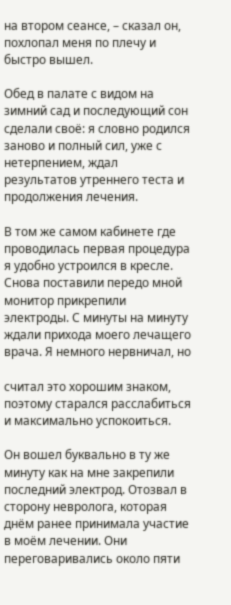на втором сеансе, – сказал он, похлопал меня по плечу и быстро вышел.

Обед в палате с видом на зимний сад и последующий сон сделали своё: я словно родился заново и полный сил, уже с нетерпением, ждал результатов утреннего теста и продолжения лечения.

В том же самом кабинете где проводилась первая процедура я удобно устроился в кресле. Снова поставили передо мной монитор прикрепили электроды. С минуты на минуту ждали прихода моего лечащего врача. Я немного нервничал, но

считал это хорошим знаком, поэтому старался расслабиться и максимально успокоиться.

Он вошел буквально в ту же минуту как на мне закрепили последний электрод. Отозвал в сторону невролога, которая днём ранее принимала участие в моём лечении. Они переговаривались около пяти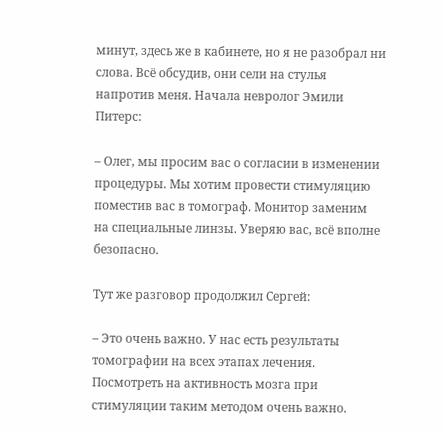минут, здесь же в кабинете, но я не разобрал ни слова. Всё обсудив, они сели на стулья напротив меня. Начала невролог Эмили Питерс:

– Олег, мы просим вас о согласии в изменении процедуры. Мы хотим провести стимуляцию поместив вас в томограф. Монитор заменим на специальные линзы. Уверяю вас, всё вполне безопасно.

Тут же разговор продолжил Сергей:

– Это очень важно. У нас есть результаты томографии на всех этапах лечения. Посмотреть на активность мозга при стимуляции таким методом очень важно.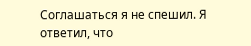Соглашаться я не спешил. Я ответил, что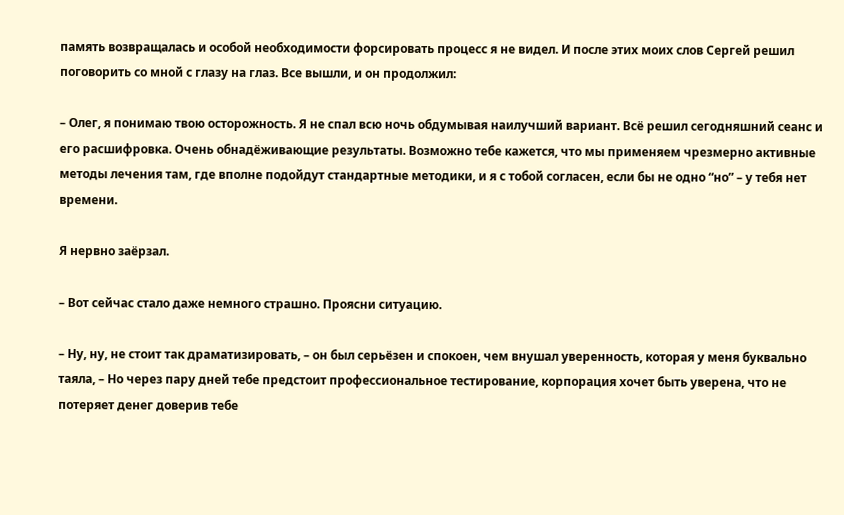память возвращалась и особой необходимости форсировать процесс я не видел. И после этих моих слов Сергей решил поговорить со мной с глазу на глаз. Все вышли, и он продолжил:

– Олег, я понимаю твою осторожность. Я не спал всю ночь обдумывая наилучший вариант. Всё решил сегодняшний сеанс и его расшифровка. Очень обнадёживающие результаты. Возможно тебе кажется, что мы применяем чрезмерно активные методы лечения там, где вполне подойдут стандартные методики, и я с тобой согласен, если бы не одно “но” – у тебя нет времени.

Я нервно заёрзал.

– Вот сейчас стало даже немного страшно. Проясни ситуацию.

– Ну, ну, не стоит так драматизировать, – он был серьёзен и спокоен, чем внушал уверенность, которая у меня буквально таяла, – Но через пару дней тебе предстоит профессиональное тестирование, корпорация хочет быть уверена, что не потеряет денег доверив тебе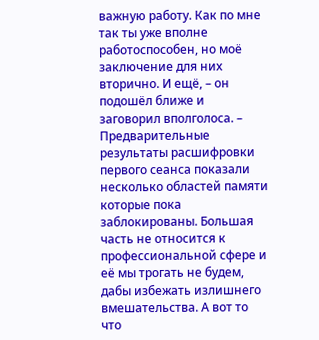важную работу. Как по мне так ты уже вполне работоспособен, но моё заключение для них вторично. И ещё, – он подошёл ближе и заговорил вполголоса. – Предварительные результаты расшифровки первого сеанса показали несколько областей памяти которые пока заблокированы. Большая часть не относится к профессиональной сфере и её мы трогать не будем, дабы избежать излишнего вмешательства. А вот то что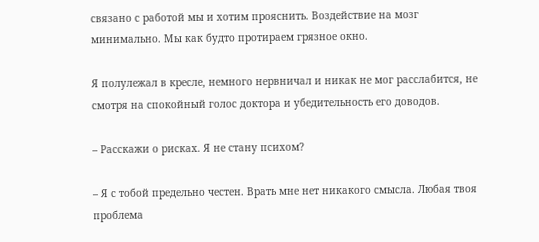связано с работой мы и хотим прояснить. Воздействие на мозг минимально. Мы как будто протираем грязное окно.

Я полулежал в кресле, немного нервничал и никак не мог расслабится, не смотря на спокойный голос доктора и убедительность его доводов.

– Расскажи о рисках. Я не стану психом?

– Я с тобой предельно честен. Врать мне нет никакого смысла. Любая твоя проблема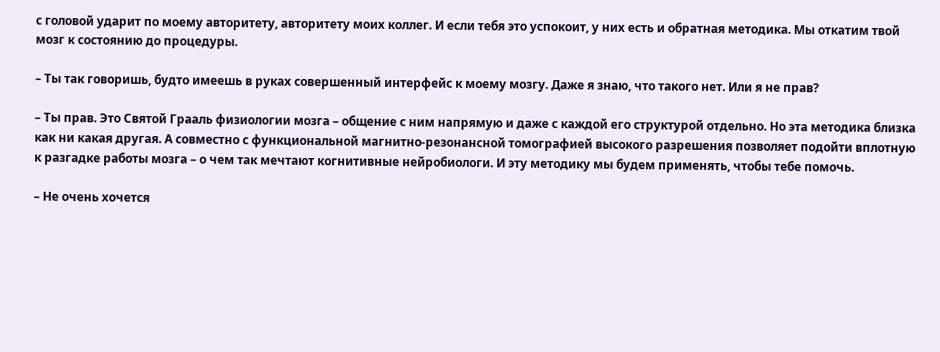с головой ударит по моему авторитету, авторитету моих коллег. И если тебя это успокоит, у них есть и обратная методика. Мы откатим твой мозг к состоянию до процедуры.

– Ты так говоришь, будто имеешь в руках совершенный интерфейс к моему мозгу. Даже я знаю, что такого нет. Или я не прав?

– Ты прав. Это Святой Грааль физиологии мозга – общение с ним напрямую и даже с каждой его структурой отдельно. Но эта методика близка как ни какая другая. А совместно с функциональной магнитно-резонансной томографией высокого разрешения позволяет подойти вплотную к разгадке работы мозга – о чем так мечтают когнитивные нейробиологи. И эту методику мы будем применять, чтобы тебе помочь.

– Не очень хочется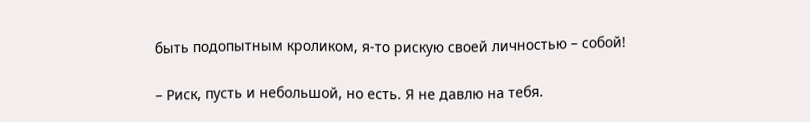быть подопытным кроликом, я-то рискую своей личностью – собой!

– Риск, пусть и небольшой, но есть. Я не давлю на тебя.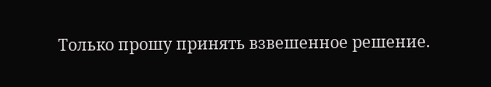Только прошу принять взвешенное решение.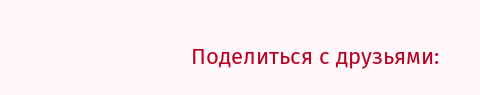Поделиться с друзьями: